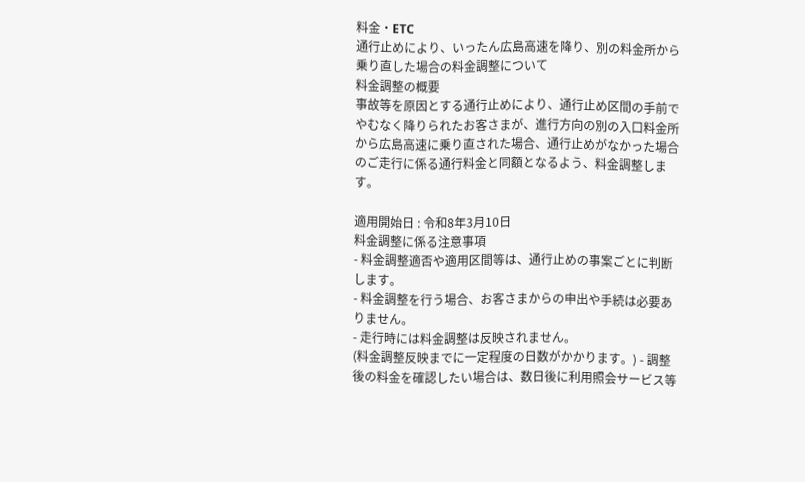料金・ETC
通行止めにより、いったん広島高速を降り、別の料金所から乗り直した場合の料金調整について
料金調整の概要
事故等を原因とする通行止めにより、通行止め区間の手前でやむなく降りられたお客さまが、進行方向の別の入口料金所から広島高速に乗り直された場合、通行止めがなかった場合のご走行に係る通行料金と同額となるよう、料金調整します。

適用開始日 : 令和8年3月10日
料金調整に係る注意事項
- 料金調整適否や適用区間等は、通行止めの事案ごとに判断します。
- 料金調整を行う場合、お客さまからの申出や手続は必要ありません。
- 走行時には料金調整は反映されません。
(料金調整反映までに一定程度の日数がかかります。) - 調整後の料金を確認したい場合は、数日後に利用照会サービス等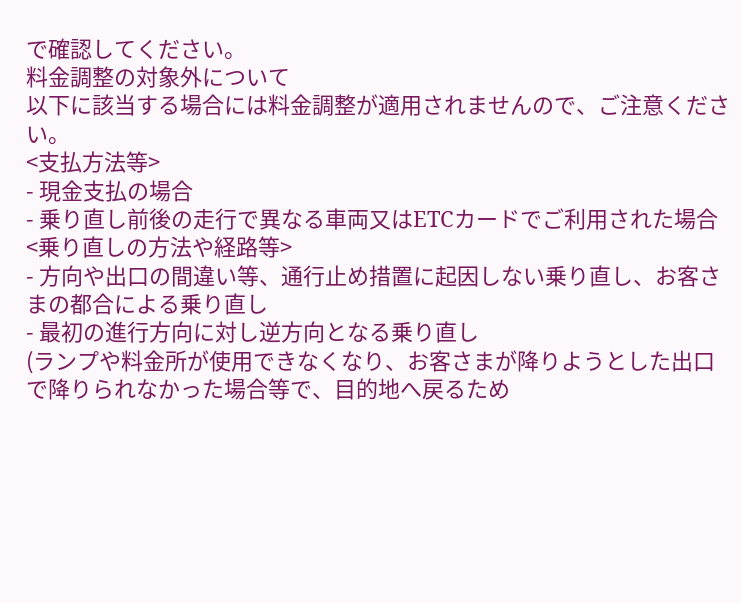で確認してください。
料金調整の対象外について
以下に該当する場合には料金調整が適用されませんので、ご注意ください。
<支払方法等>
- 現金支払の場合
- 乗り直し前後の走行で異なる車両又はETCカードでご利用された場合
<乗り直しの方法や経路等>
- 方向や出口の間違い等、通行止め措置に起因しない乗り直し、お客さまの都合による乗り直し
- 最初の進行方向に対し逆方向となる乗り直し
(ランプや料金所が使用できなくなり、お客さまが降りようとした出口で降りられなかった場合等で、目的地へ戻るため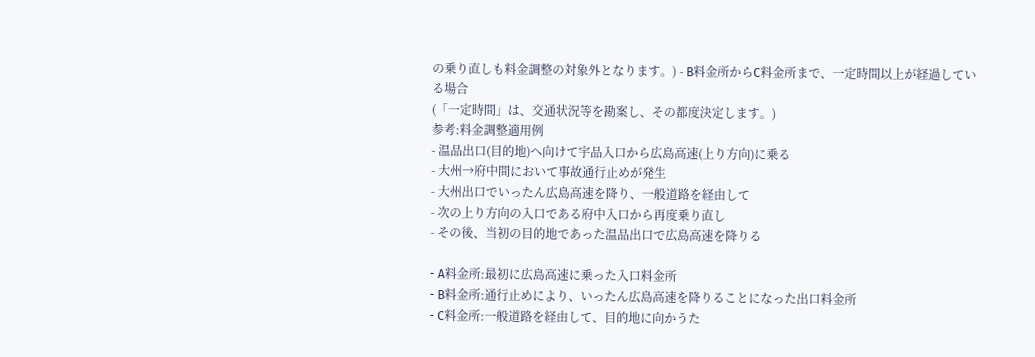の乗り直しも料金調整の対象外となります。) - B料金所からC料金所まで、一定時間以上が経過している場合
(「一定時間」は、交通状況等を勘案し、その都度決定します。)
参考:料金調整適用例
- 温品出口(目的地)へ向けて宇品入口から広島高速(上り方向)に乗る
- 大州→府中間において事故通行止めが発生
- 大州出口でいったん広島高速を降り、一般道路を経由して
- 次の上り方向の入口である府中入口から再度乗り直し
- その後、当初の目的地であった温品出口で広島高速を降りる

- A料金所:最初に広島高速に乗った入口料金所
- B料金所:通行止めにより、いったん広島高速を降りることになった出口料金所
- C料金所:一般道路を経由して、目的地に向かうた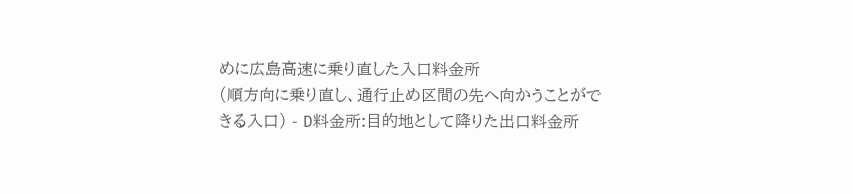めに広島高速に乗り直した入口料金所
(順方向に乗り直し、通行止め区間の先へ向かうことができる入口) - D料金所:目的地として降りた出口料金所